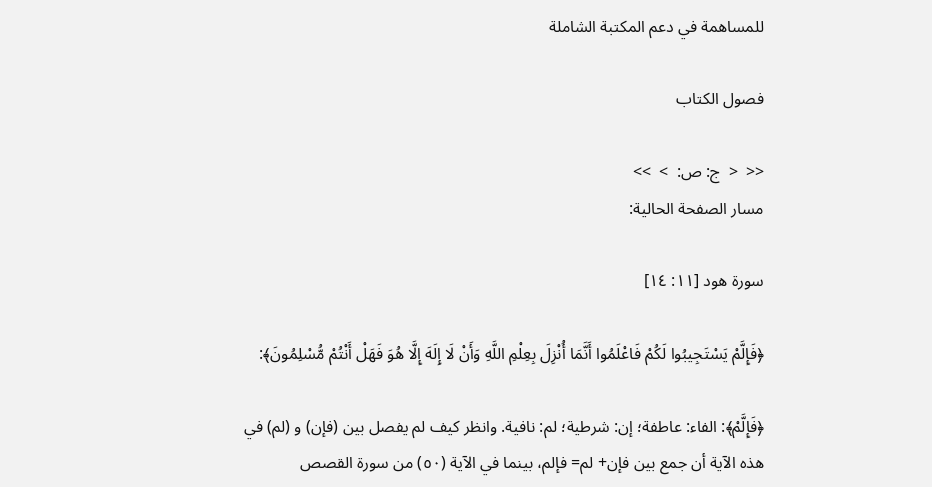للمساهمة في دعم المكتبة الشاملة

فصول الكتاب

<<  <  ج: ص:  >  >>
مسار الصفحة الحالية:

سورة هود [١١: ١٤]

﴿فَإِلَّمْ يَسْتَجِيبُوا لَكُمْ فَاعْلَمُوا أَنَّمَا أُنْزِلَ بِعِلْمِ اللَّهِ وَأَنْ لَا إِلَهَ إِلَّا هُوَ فَهَلْ أَنْتُمْ مُّسْلِمُونَ﴾:

﴿فَإِلَّمْ﴾: الفاء: عاطفة؛ إن: شرطية؛ لم: نافية. وانظر كيف لم يفصل بين (فإن) و (لم) في هذه الآية أن جمع بين فإن+ لم= فإلم، بينما في الآية (٥٠) من سورة القصص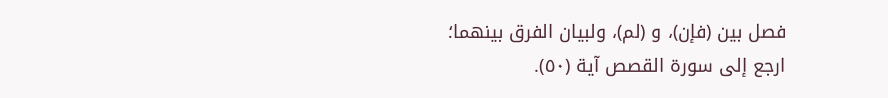فصل بين (فإن)، و (لم)، ولبيان الفرق بينهما؛ ارجع إلى سورة القصص آية (٥٠).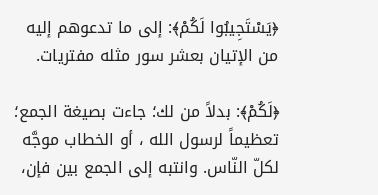﴿يَسْتَجِيبُوا لَكُمْ﴾: إلى ما تدعوهم إليه من الإتيان بعشر سور مثله مفتريات.

﴿لَكُمْ﴾: بدلاً من لك؛ جاءت بصيغة الجمع؛ تعظيماً لرسول الله ، أو الخطاب موجَّه لكلّ النّاس. وانتبه إلى الجمع بين فإن،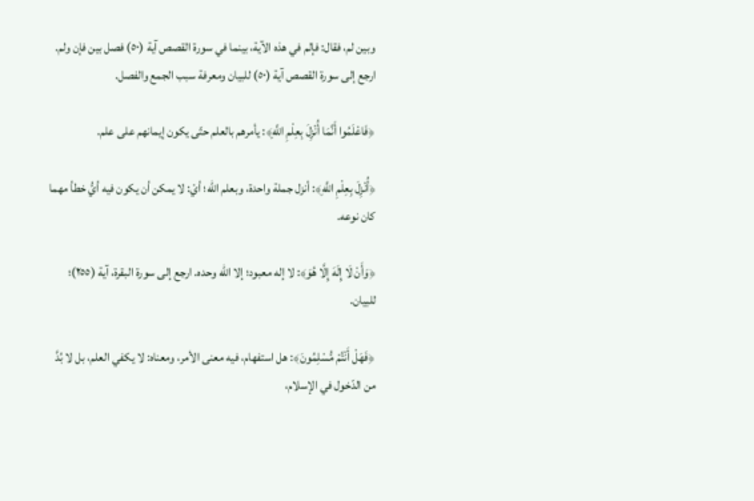وبين لم، فقال: فإلم في هذه الآية، بينما في سورة القصص آية (٥٠) فصل بين فإن ولم. ارجع إلى سورة القصص آية (٥٠) للبيان ومعرفة سبب الجمع والفصل.

﴿فَاعْلَمُوا أَنَّمَا أُنْزِلَ بِعِلْمِ اللَّهِ﴾: يأمرهم بالعلم حتّى يكون إيمانهم على علم.

﴿أُنْزِلَ بِعِلْمِ اللَّهِ﴾: أنزل جملة واحدة، وبعلم الله؛ أيْ: لا يمكن أن يكون فيه أيُّ خطأ مهما كان نوعه.

﴿وَأَنْ لَا إِلَهَ إِلَّا هُوَ﴾: لا إله معبود؛ إلا الله وحده. ارجع إلى سورة البقرة، آية (٢٥٥)؛ للبيان.

﴿فَهَلْ أَنْتُمْ مُّسْلِمُونَ﴾: هل استفهام، فيه معنى الأمر، ومعناه: لا يكفي العلم، بل لا بُدَّ من الدّخول في الإسلام،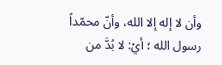وأن لا إله إلا الله، وأنّ محمّداً رسول الله ؛ أيْ: لا بُدَّ من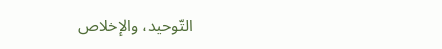التّوحيد، والإخلاص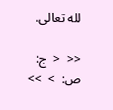لله تعالى.

<<  <  ج: ص:  >  >>